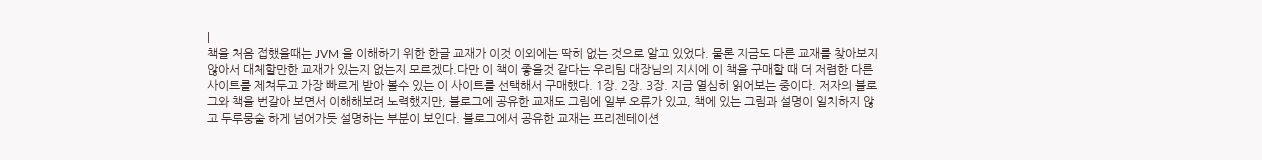|
책을 처음 접했을때는 JVM 을 이해하기 위한 한글 교재가 이것 이외에는 딱히 없는 것으로 알고 있었다. 물론 지금도 다른 교재를 찾아보지 않아서 대체할만한 교재가 있는지 없는지 모르겠다.다만 이 책이 좋을것 같다는 우리팀 대장님의 지시에 이 책을 구매할 때 더 저렴한 다른 사이트를 제쳐두고 가장 빠르게 받아 볼수 있는 이 사이트를 선택해서 구매했다. 1장. 2장. 3장. 지금 열심히 읽어보는 중이다. 저자의 블로그와 책을 번갈아 보면서 이해해보려 노력했지만, 블로그에 공유한 교재도 그림에 일부 오류가 있고, 책에 있는 그림과 설명이 일치하지 않고 두루뭉술 하게 넘어가듯 설명하는 부분이 보인다. 블로그에서 공유한 교재는 프리젠테이션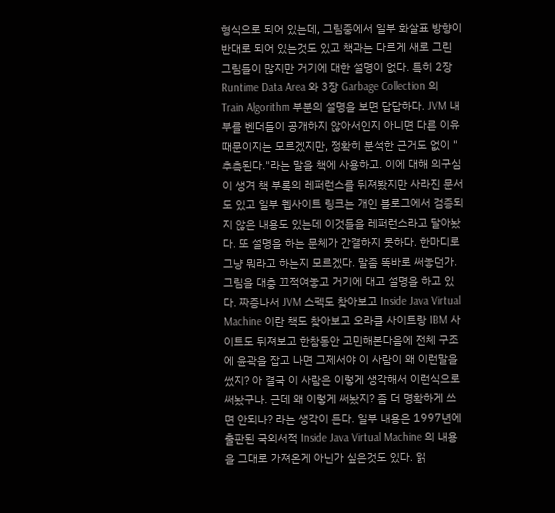형식으로 되어 있는데, 그림중에서 일부 화살표 방향이 반대로 되어 있는것도 있고 책과는 다르게 새로 그린 그림들이 많지만 거기에 대한 설명이 없다. 특히 2장 Runtime Data Area 와 3장 Garbage Collection 의 Train Algorithm 부분의 설명을 보면 답답하다. JVM 내부를 벤더들이 공개하지 않아서인지 아니면 다른 이유때문이지는 모르겠지만, 정확히 분석한 근거도 없이 "추측된다."라는 말을 책에 사용하고. 이에 대해 의구심이 생겨 책 부록의 레퍼런스를 뒤져봤지만 사라진 문서도 있고 일부 웹사이트 링크는 개인 블로그에서 검증되지 않은 내용도 있는데 이것들을 레퍼런스라고 달아놨다. 또 설명을 하는 문체가 간결하지 못하다. 한마디로 그냥 뭐라고 하는지 모르겠다. 말좀 똑바로 써놓던가. 그림을 대충 끄적여놓고 거기에 대고 설명을 하고 있다. 짜증나서 JVM 스펙도 찾아보고 Inside Java Virtual Machine 이란 책도 찾아보고 오라클 사이트랑 IBM 사이트도 뒤져보고 한참동안 고민해본다음에 전체 구조에 윤곽을 잡고 나면 그제서야 이 사람이 왜 이런말을 썼지? 아 결국 이 사람은 이렇게 생각해서 이런식으로 써놨구나. 근데 왜 이렇게 써놨지? 좀 더 명확하게 쓰면 안되나? 라는 생각이 든다. 일부 내용은 1997년에 출판된 국외서적 Inside Java Virtual Machine 의 내용을 그대로 가져온게 아닌가 싶은것도 있다. 읽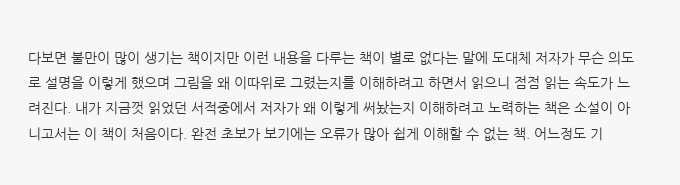다보면 불만이 많이 생기는 책이지만 이런 내용을 다루는 책이 별로 없다는 말에 도대체 저자가 무슨 의도로 설명을 이렇게 했으며 그림을 왜 이따위로 그렸는지를 이해하려고 하면서 읽으니 점점 읽는 속도가 느려진다. 내가 지금껏 읽었던 서적중에서 저자가 왜 이렇게 써놨는지 이해하려고 노력하는 책은 소설이 아니고서는 이 책이 처음이다. 완전 초보가 보기에는 오류가 많아 쉽게 이해할 수 없는 책. 어느정도 기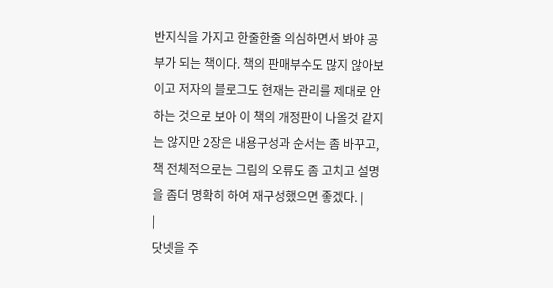반지식을 가지고 한줄한줄 의심하면서 봐야 공부가 되는 책이다. 책의 판매부수도 많지 않아보이고 저자의 블로그도 현재는 관리를 제대로 안하는 것으로 보아 이 책의 개정판이 나올것 같지는 않지만 2장은 내용구성과 순서는 좀 바꾸고, 책 전체적으로는 그림의 오류도 좀 고치고 설명을 좀더 명확히 하여 재구성했으면 좋겠다. |
|
닷넷을 주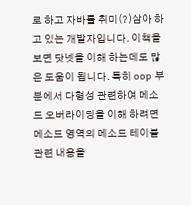로 하고 자바를 취미(?)삼아 하고 있는 개발자입니다. 이책을 보면 닷넷을 이해 하는데도 많은 도움이 됩니다. 특히 oop 부분에서 다형성 관련하여 메소드 오버라이딩을 이해 하려면 메소드 영역의 메소드 테이블관련 내용을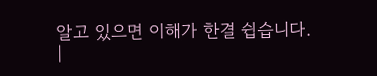알고 있으면 이해가 한결 쉽습니다.
|